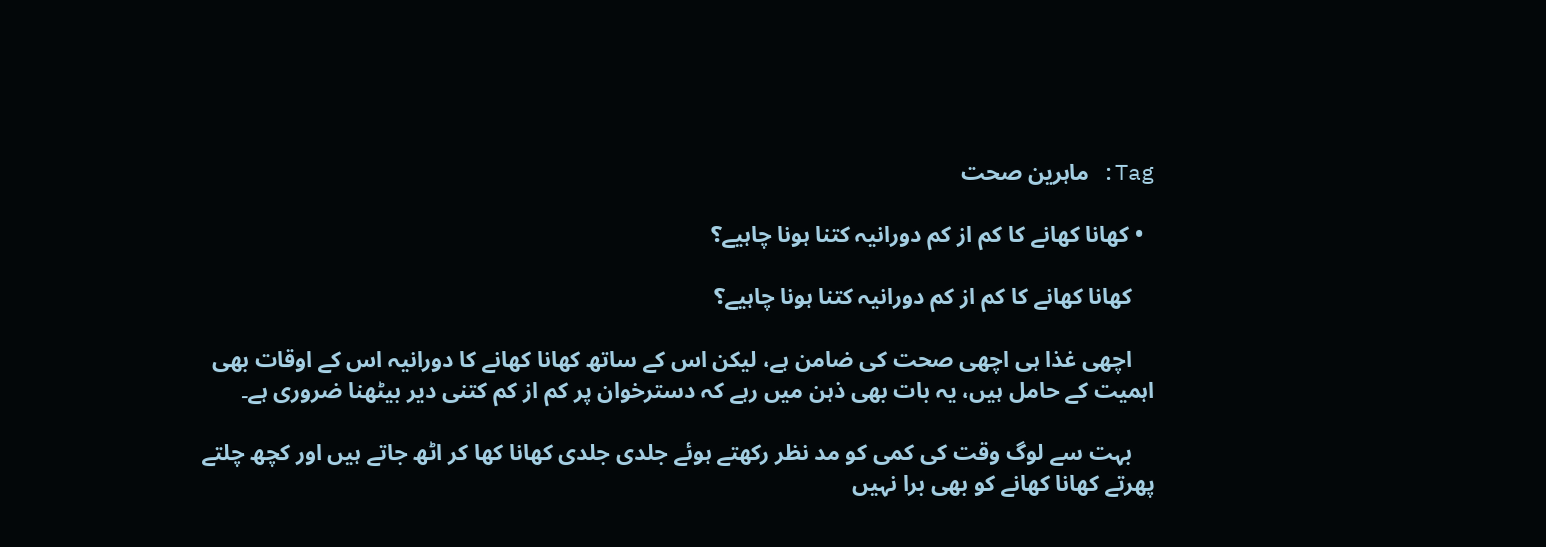Tag: ماہرین صحت

  • کھانا کھانے کا کم از کم دورانیہ کتنا ہونا چاہیے؟

    کھانا کھانے کا کم از کم دورانیہ کتنا ہونا چاہیے؟

    اچھی غذا ہی اچھی صحت کی ضامن ہے، لیکن اس کے ساتھ کھانا کھانے کا دورانیہ اس کے اوقات بھی اہمیت کے حامل ہیں، یہ بات بھی ذہن میں رہے کہ دسترخوان پر کم از کم کتنی دیر بیٹھنا ضروری ہے۔

    بہت سے لوگ وقت کی کمی کو مد نظر رکھتے ہوئے جلدی جلدی کھانا کھا کر اٹھ جاتے ہیں اور کچھ چلتے پھرتے کھانا کھانے کو بھی برا نہیں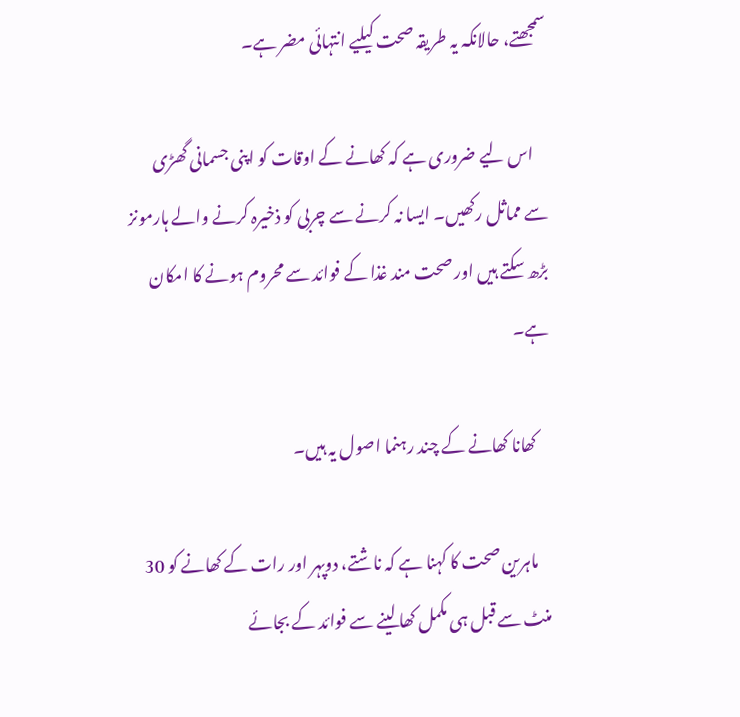سمجھتے، حالانکہ یہ طریقہ صحت کیلیے انتہائی مضر ہے۔

    اس لیے ضروری ہے کہ کھانے کے اوقات کو اپنی جسمانی گھڑی سے مماثل رکھیں۔ ایسا نہ کرنے سے چربی کو ذخیرہ کرنے والے ہارمونز بڑھ سکتے ہیں اور صحت مند غذا کے فوائد سے محروم ہونے کا امکان ہے۔

    کھانا کھانے کے چند رہنما اصول یہ ہیں۔

    ماہرین صحت کا کہنا ہے کہ ناشتے، دوپہر اور رات کے کھانے کو 30 منٹ سے قبل ہی مکمل کھا لینے سے فوائد کے بجائے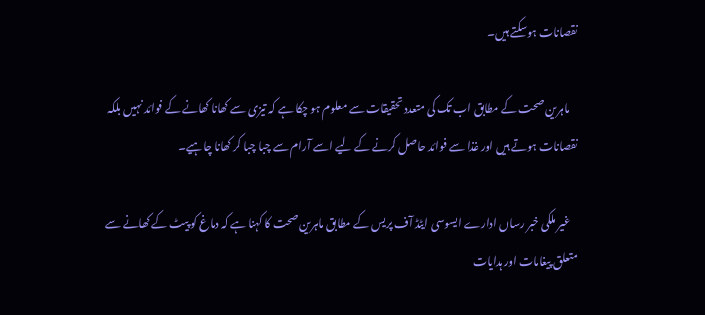نقصانات ہوسکتے ہیں۔

    ماہرین صحت کے مطابق اب تک کی متعدد تحقیقات سے معلوم ہو چکا ہے کہ تیزی سے کھانا کھانے کے فوائد نہیں بلکہ نقصانات ہوتے ہیں اور غذا سے فوائد حاصل کرنے کے لیے اسے آرام سے چبا چبا کر کھانا چاہیے۔

    غیر ملکی خبر رساں ادارے ایسوسی ایٹڈ آف پریس کے مطابق ماہرین صحت کا کہنا ہے کہ دماغ کو پیٹ کے کھانے سے متعلق پیغامات اور ہدایات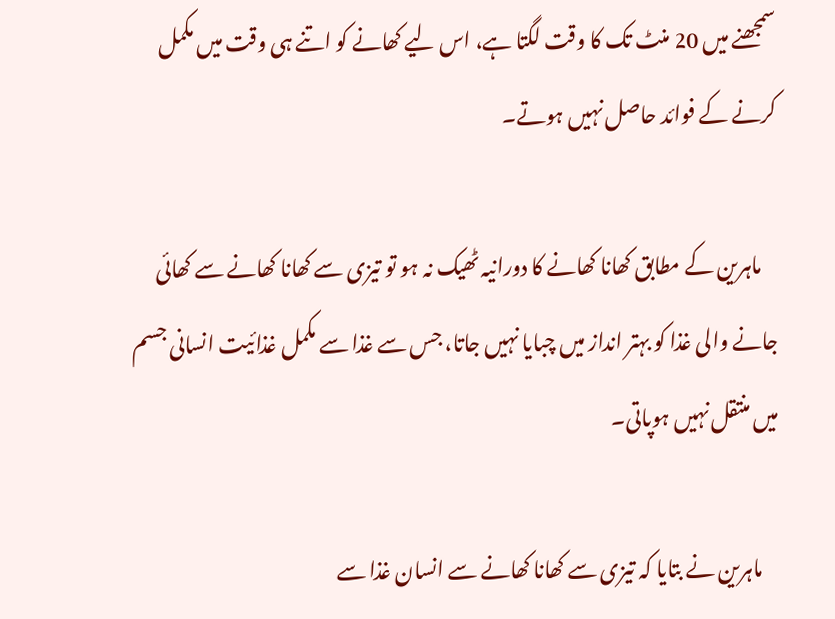سمجھنے میں 20 منٹ تک کا وقت لگتا ہے، اس لیے کھانے کو اتنے ہی وقت میں مکمل کرنے کے فوائد حاصل نہیں ہوتے۔

    ماہرین کے مطابق کھانا کھانے کا دورانیہ ٹھیک نہ ہو تو تیزی سے کھانا کھانے سے کھائی جانے والی غذا کو بہتر انداز میں چبایا نہیں جاتا، جس سے غذا سے مکمل غذائیت انسانی جسم میں منتقل نہیں ہوپاتی۔

    ماہرین نے بتایا کہ تیزی سے کھانا کھانے سے انسان غذا سے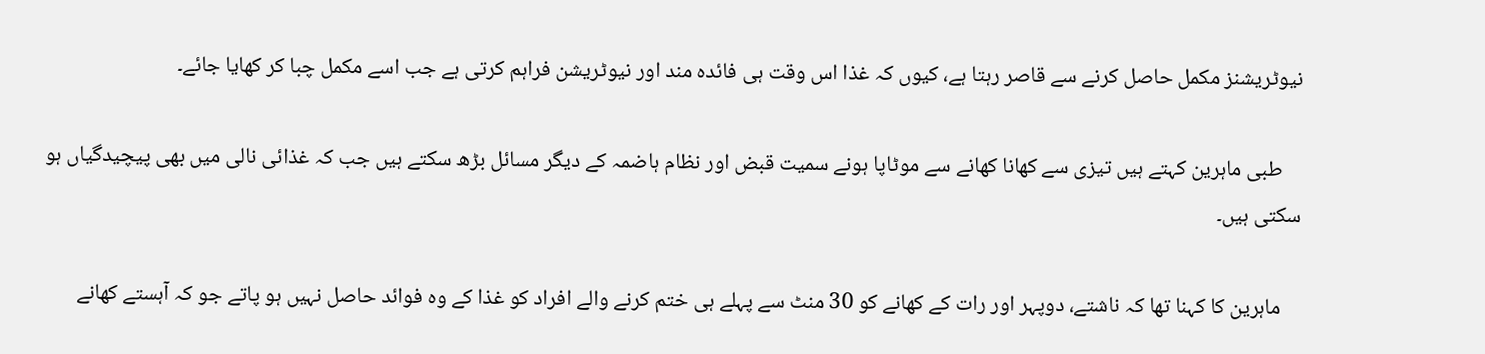نیوٹریشنز مکمل حاصل کرنے سے قاصر رہتا ہے، کیوں کہ غذا اس وقت ہی فائدہ مند اور نیوٹریشن فراہم کرتی ہے جب اسے مکمل چبا کر کھایا جائے۔

    طبی ماہرین کہتے ہیں تیزی سے کھانا کھانے سے موٹاپا ہونے سمیت قبض اور نظام ہاضمہ کے دیگر مسائل بڑھ سکتے ہیں جب کہ غذائی نالی میں بھی پیچیدگیاں ہو سکتی ہیں۔

    ماہرین کا کہنا تھا کہ ناشتے، دوپہر اور رات کے کھانے کو 30 منٹ سے پہلے ہی ختم کرنے والے افراد کو غذا کے وہ فوائد حاصل نہیں ہو پاتے جو کہ آہستے کھانے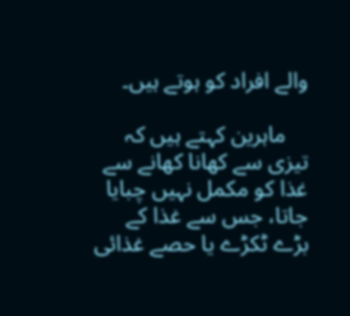والے افراد کو ہوتے ہیں۔

    ماہرین کہتے ہیں کہ تیزی سے کھانا کھانے سے غذا کو مکمل نہیں چبایا جاتا، جس سے غذا کے بڑے ٹکڑے یا حصے غذائی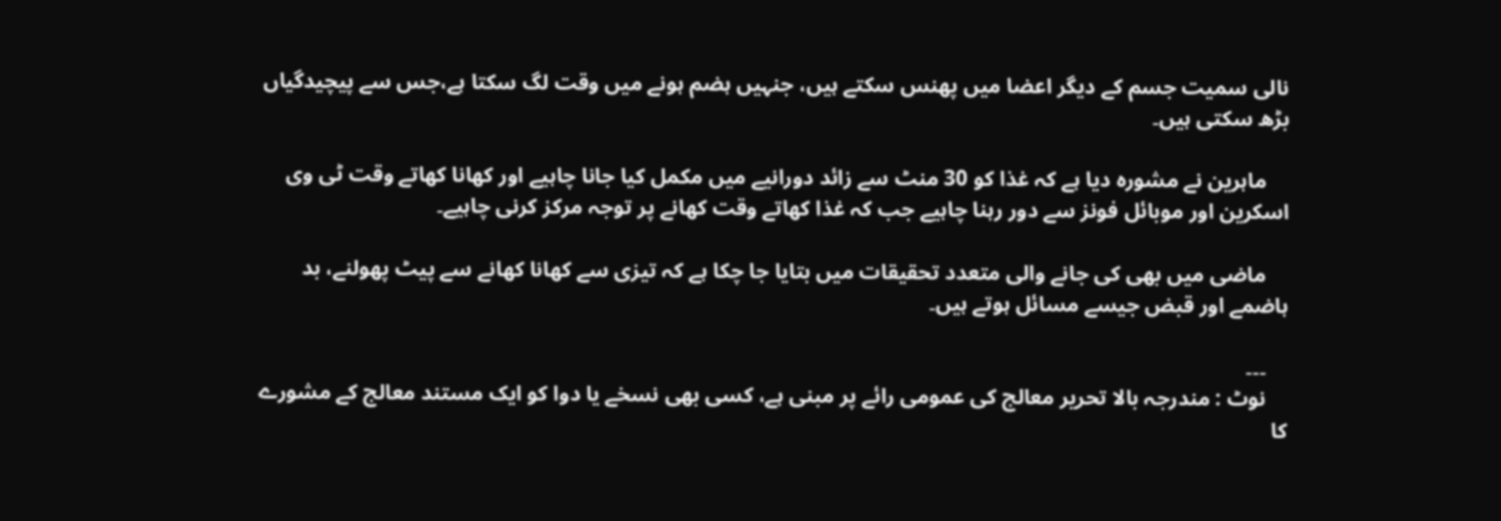نالی سمیت جسم کے دیگر اعضا میں پھنس سکتے ہیں، جنہیں ہضم ہونے میں وقت لگ سکتا ہے،جس سے پیچیدگیاں بڑھ سکتی ہیں۔

    ماہرین نے مشورہ دیا ہے کہ غذا کو 30 منٹ سے زائد دورانیے میں مکمل کیا جانا چاہیے اور کھانا کھاتے وقت ٹی وی اسکرین اور موبائل فونز سے دور رہنا چاہیے جب کہ غذا کھاتے وقت کھانے پر توجہ مرکز کرنی چاہیے۔

    ماضی میں بھی کی جانے والی متعدد تحقیقات میں بتایا جا چکا ہے کہ تیزی سے کھانا کھانے سے پیٹ پھولنے، بد ہاضمے اور قبض جیسے مسائل ہوتے ہیں۔

    ۔۔۔
    نوٹ : مندرجہ بالا تحریر معالج کی عمومی رائے پر مبنی ہے، کسی بھی نسخے یا دوا کو ایک مستند معالج کے مشورے کا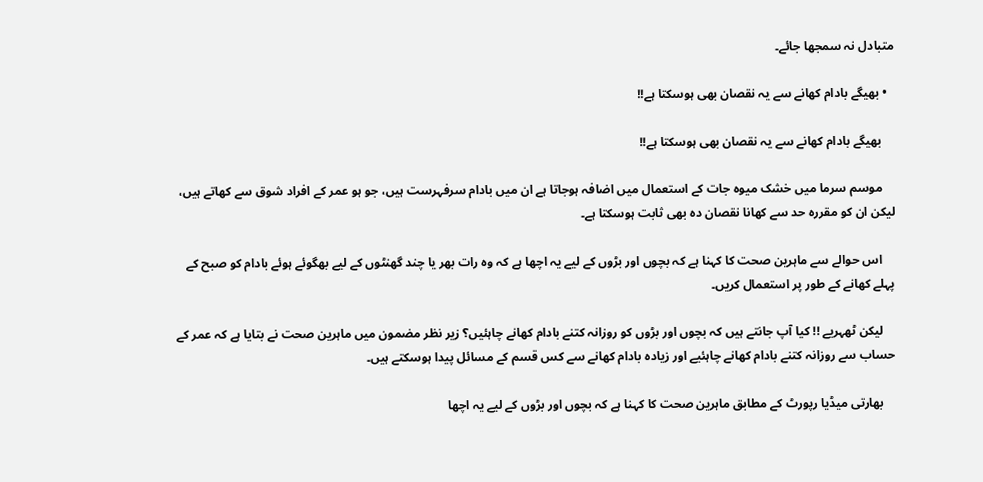متبادل نہ سمجھا جائے۔

  • بھیگے بادام کھانے سے یہ نقصان بھی ہوسکتا ہے!!

    بھیگے بادام کھانے سے یہ نقصان بھی ہوسکتا ہے!!

    موسم سرما میں خشک میوہ جات کے استعمال میں اضافہ ہوجاتا ہے ان میں بادام سرفہرست ہیں، جو ہو عمر کے افراد شوق سے کھاتے ہیں، لیکن ان کو مقررہ حد سے کھانا نقصان دہ بھی ثابت ہوسکتا ہے۔

    اس حوالے سے ماہرین صحت کا کہنا ہے کہ بچوں اور بڑوں کے لیے یہ اچھا ہے کہ وہ رات بھر یا چند گھنٹوں کے لیے بھگوئے ہوئے بادام کو صبح کے پہلے کھانے کے طور پر استعمال کریں۔

    لیکن ٹھہریے !! کیا آپ جانتے ہیں کہ بچوں اور بڑوں کو روزانہ کتنے بادام کھانے چاہئیں؟ زیر نظر مضمون میں ماہرین صحت نے بتایا ہے کہ عمر کے حساب سے روزانہ کتنے بادام کھانے چاہئیے اور زیادہ بادام کھانے سے کس قسم کے مسائل پیدا ہوسکتے ہیں۔

    بھارتی میڈیا رپورٹ کے مطابق ماہرین صحت کا کہنا ہے کہ بچوں اور بڑوں کے لیے یہ اچھا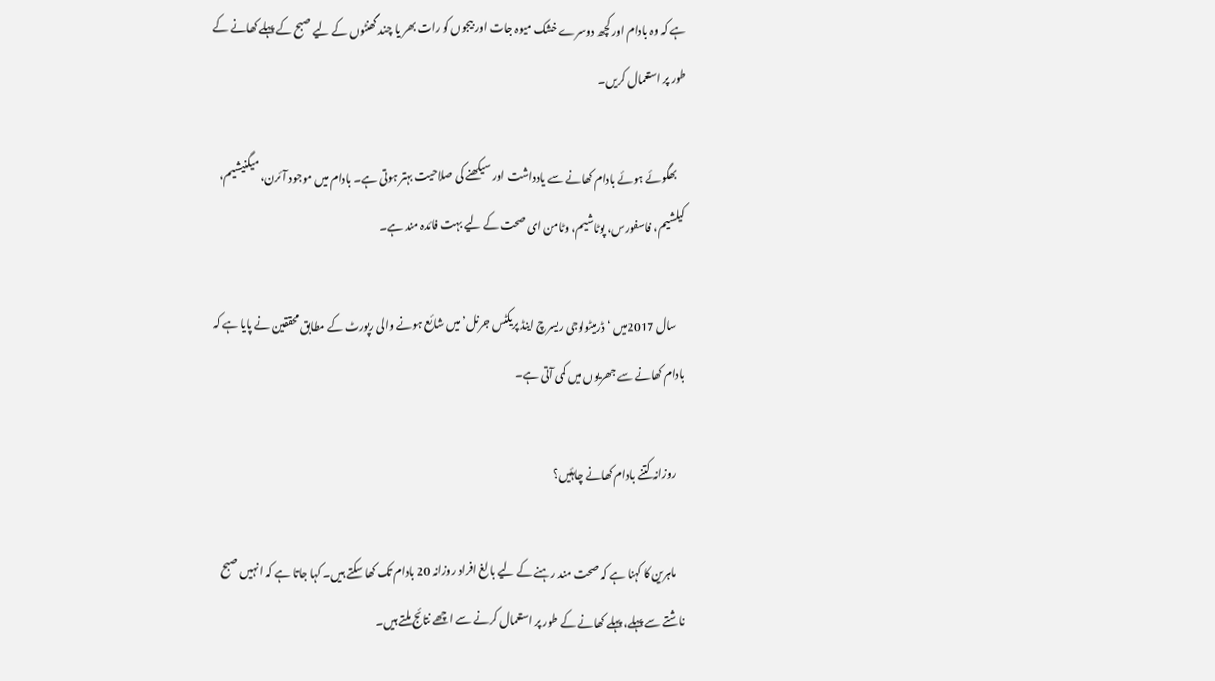ہے کہ وہ بادام اور کچھ دوسرے خشک میوہ جات اور بیجوں کو رات بھر یا چند گھنٹوں کے لیے صبح کے پہلے کھانے کے طور پر استعمال کریں۔

    بھگوئے ہوئے بادام کھانے سے یادداشت اور سیکھنے کی صلاحیت بہتر ہوتی ہے۔ بادام میں موجود آئرن، میگنیشیم، کیلشیم، فاسفورس، پوٹاشیم، وٹامن ای صحت کے لیے بہت فائدہ مند ہے۔

    سال 2017میں ‘ڈرمیٹولوجی ریسرچ اینڈ پریکٹس جرنل’ میں شائع ہونے والی رپورٹ کے مطابق محققین نے پایا ہے کہ بادام کھانے سے جھریوں میں کمی آتی ہے۔

    روزانہ کتنے بادام کھانے چاہئیں؟

    ماہرین کا کہنا ہے کہ صحت مند رہنے کے لیے بالغ افراد روزانہ 20 بادام تک کھا سکتے ہیں۔ کہا جاتا ہے کہ انہیں صبح ناشتے سے پہلے، پہلے کھانے کے طور پر استعمال کرنے سے اچھے نتائج ملتے ہیں۔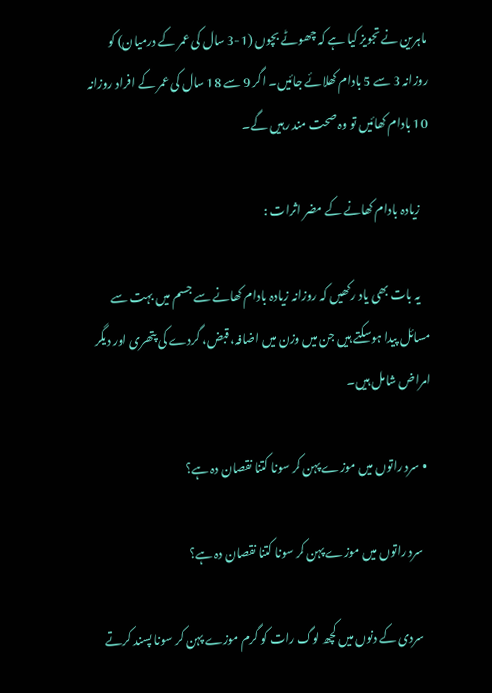ماہرین نے تجویز کیا ہے کہ چھوٹے بچوں (1-3 سال کی عمر کے درمیان) کو روزانہ 3 سے 5 بادام کھلائے جائیں۔ اگر 9 سے 18 سال کی عمر کے افراد روزانہ 10 بادام کھائیں تو وہ صحت مند رہیں گے۔

    زیادہ بادام کھانے کے مضر اثرات :

    یہ بات بھی یاد رکھیں کہ روزانہ زیادہ بادام کھانے سے جسم میں بہت سے مسائل پیدا ہوسکتے ہیں جن میں وزن میں اضافہ، قبض، گردے کی پتھری اور دیگر امراض شامل ہیں۔

  • سرد راتوں میں موزے پہن کر سونا کتنا نقصان دہ ہے؟

    سرد راتوں میں موزے پہن کر سونا کتنا نقصان دہ ہے؟

    سردی کے دنوں میں کچھ لوگ رات کو گرم موزے پہن کر سونا پسند کرتے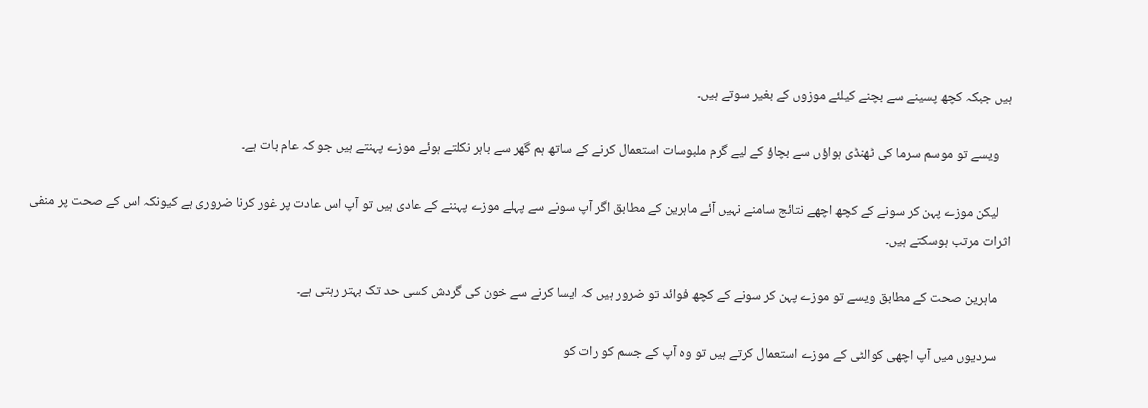ہیں جبکہ کچھ پسینے سے بچنے کیلئے موزوں کے بغیر سوتے ہیں۔

    ویسے تو موسم سرما کی ٹھنڈی ہواؤں سے بچاؤ کے لیے گرم ملبوسات استعمال کرنے کے ساتھ ہم گھر سے باہر نکلتے ہوئے موزے پہنتے ہیں جو کہ عام بات ہے۔

    لیکن موزے پہن کر سونے کے کچھ اچھے نتائج سامنے نہیں آئے ماہرین کے مطابق اگر آپ سونے سے پہلے موزے پہننے کے عادی ہیں تو آپ اس عادت پر غور کرنا ضروری ہے کیونکہ اس کے صحت پر منفی اثرات مرتب ہوسکتے ہیں۔

    ماہرین صحت کے مطابق ویسے تو موزے پہن کر سونے کے کچھ فوائد تو ضرور ہیں کہ ایسا کرنے سے خون کی گردش کسی حد تک بہتر رہتی ہے۔

    سردیوں میں آپ اچھی کوالٹی کے موزے استعمال کرتے ہیں تو وہ آپ کے جسم کو رات کو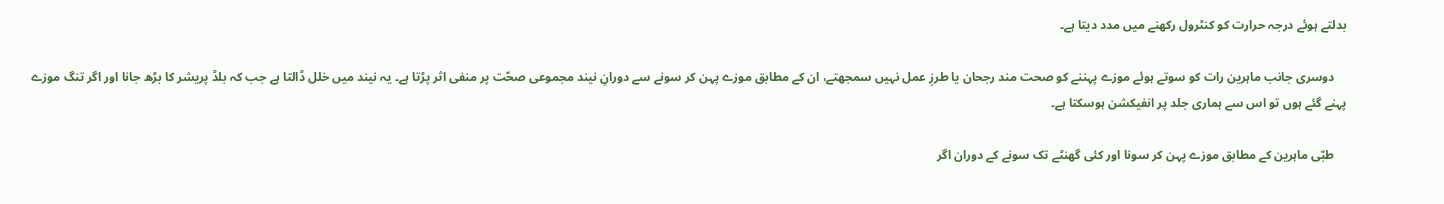بدلتے ہوئے درجہ حرارت کو کنٹرول رکھنے میں مدد دیتا ہے۔

    دوسری جانب ماہرین رات کو سوتے ہوئے موزے پہننے کو صحت مند رجحان یا طرزِ عمل نہیں سمجھتے، ان کے مطابق موزے پہن کر سونے سے دورانِ نیند مجموعی صحّت پر منفی اثر پڑتا ہے۔ یہ نیند میں خلل ڈالتا ہے جب کہ بلڈ پریشر کا بڑھ جانا اور اگر تنگ موزے پہنے گئے ہوں تو اس سے ہماری جلد پر انفیکشن ہوسکتا ہے۔

    طبّی ماہرین کے مطابق موزے پہن کر سونا اور کئی گھنٹے تک سونے کے دوران اگر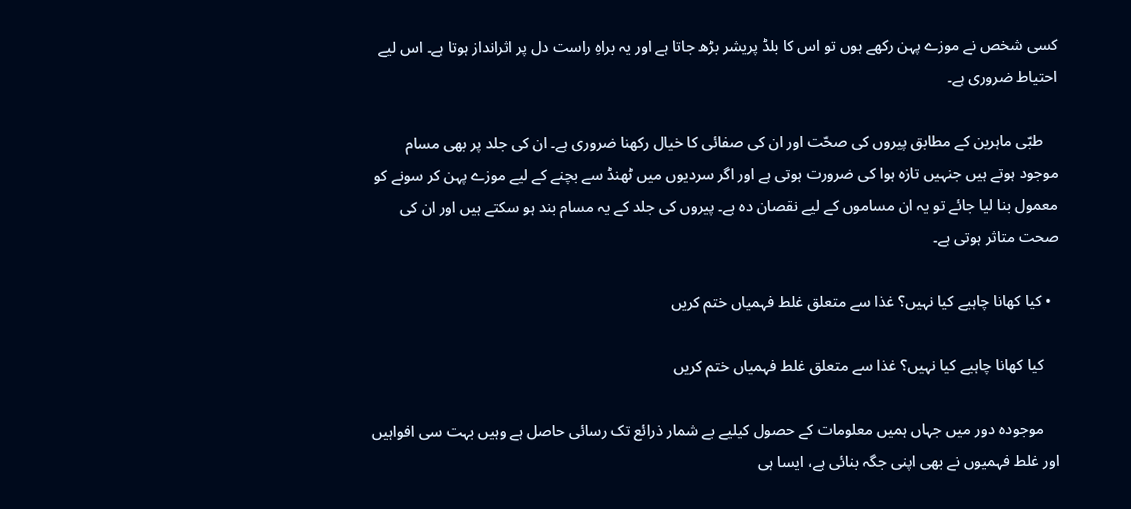کسی شخص نے موزے پہن رکھے ہوں تو اس کا بلڈ پریشر بڑھ جاتا ہے اور یہ براہِ راست دل پر اثرانداز ہوتا ہے۔ اس لیے احتیاط ضروری ہے۔

    طبّی ماہرین کے مطابق پیروں‌ کی صحّت اور ان کی صفائی کا خیال رکھنا ضروری ہے۔ ان کی جلد پر بھی مسام موجود ہوتے ہیں جنہیں تازہ ہوا کی ضرورت ہوتی ہے اور اگر سردیوں‌ میں ٹھنڈ سے بچنے کے لیے موزے پہن کر سونے کو معمول بنا لیا جائے تو یہ ان مساموں کے لیے نقصان دہ ہے۔ پیروں کی جلد کے یہ مسام بند ہو سکتے ہیں اور ان کی صحت متاثر ہوتی ہے۔

  • کیا کھانا چاہیے کیا نہیں؟ غذا سے متعلق غلط فہمیاں ختم کریں

    کیا کھانا چاہیے کیا نہیں؟ غذا سے متعلق غلط فہمیاں ختم کریں

    موجودہ دور میں جہاں ہمیں معلومات کے حصول کیلیے بے شمار ذرائع تک رسائی حاصل ہے وہیں بہت سی افواہیں اور غلط فہمیوں نے بھی اپنی جگہ بنائی ہے، ایسا ہی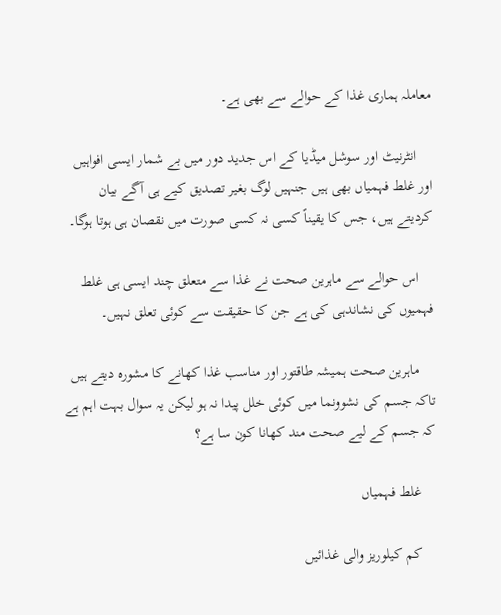معاملہ ہماری غذا کے حوالے سے بھی ہے۔

    انٹرنیٹ اور سوشل میڈیا کے اس جدید دور میں بے شمار ایسی افواہیں اور غلط فہمیاں بھی ہیں جنہیں لوگ بغیر تصدیق کیے ہی آگے بیان کردیتے ہیں، جس کا یقیناً کسی نہ کسی صورت میں نقصان ہی ہوتا ہوگا۔

    اس حوالے سے ماہرین صحت نے غذا سے متعلق چند ایسی ہی غلط فہمیوں کی نشاندہی کی ہے جن کا حقیقت سے کوئی تعلق نہیں۔

    ماہرین صحت ہمیشہ طاقتور اور مناسب غذا کھانے کا مشورہ دیتے ہیں تاکہ جسم کی نشوونما میں کوئی خلل پیدا نہ ہو لیکن یہ سوال بہت اہم ہے کہ جسم کے لیے صحت مند کھانا کون سا ہے؟

    غلط فہمیاں

    کم کیلوریز والی غذائیں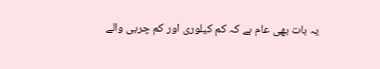یہ بات بھی عام ہے کہ کم کیلوری اور کم چربی والے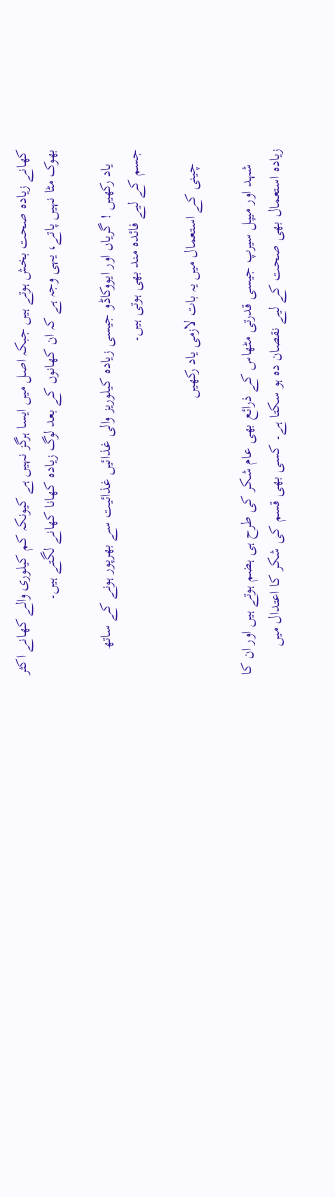کھانے زیادہ صحت بخش ہوتے ہیں جبکہ اصل میں ایسا ہرگز نہیں ہے کیونکہ کم کیلوری والے کھانے اکثر بھوک مٹا نہیں پاتے، یہی وجہ ہے کہ ان کھانوں کے بعد لوگ زیادہ کھانا کھانے لگتے ہیں۔

    یاد رکھیں ! گریاں اور ایووکاڈو جیسی زیادہ کیلوریز والی غذائیں غذائیت سے بھرپور ہونے کے ساتھ جسم کے لیے فائدہ مند بھی ہوتی ہیں۔

    چینی کے استعمال میں یہ بات لازمی یاد رکھیں

    شہد اور میپل سیرپ جیسی قدرتی مٹھاس کے ذرائع بھی عام شکر کی طرح ہی ہضم ہوتے ہیں اور ان کا زیادہ استعمال بھی صحت کے لیے نقصان دہ ہو سکتا ہے۔ کسی بھی قسم کی شکر کا اعتدال میں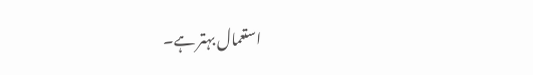استعمال بہتر ہے۔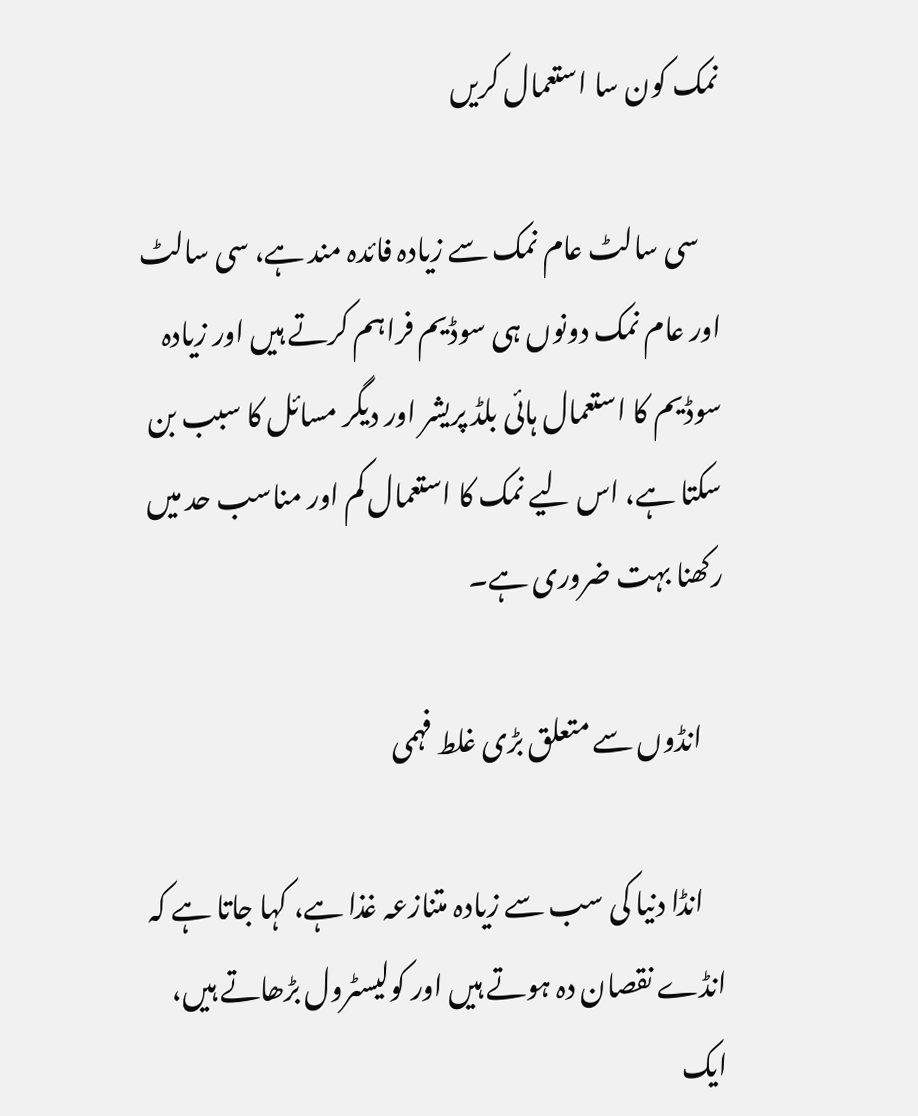نمک کون سا استعمال کریں

    سی سالٹ عام نمک سے زیادہ فائدہ مند ہے، سی سالٹ اور عام نمک دونوں ہی سوڈیم فراہم کرتے ہیں اور زیادہ سوڈیم کا استعمال ہائی بلڈ پریشر اور دیگر مسائل کا سبب بن سکتا ہے، اس لیے نمک کا استعمال کم اور مناسب حد میں رکھنا بہت ضروری ہے۔

    انڈوں سے متعلق بڑی غلط فہمی

    انڈا دنیا کی سب سے زیادہ متنازعہ غذا ہے، کہا جاتا ہے کہ انڈے نقصان دہ ہوتے ہیں اور کولیسٹرول بڑھاتے ہیں، ایک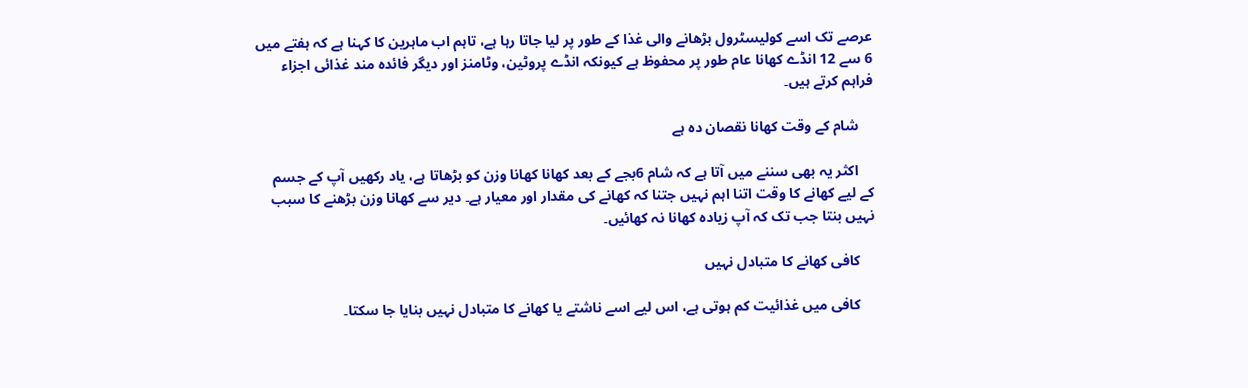عرصے تک اسے کولیسٹرول بڑھانے والی غذا کے طور پر لیا جاتا رہا ہے، تاہم اب ماہرین کا کہنا ہے کہ ہفتے میں 6 سے 12 انڈے کھانا عام طور پر محفوظ ہے کیونکہ انڈے پروٹین، وٹامنز اور دیگر فائدہ مند غذائی اجزاء فراہم کرتے ہیں۔

    شام کے وقت کھانا نقصان دہ ہے

    اکثر یہ بھی سننے میں آتا ہے کہ شام 6بجے کے بعد کھانا کھانا وزن کو بڑھاتا ہے، یاد رکھیں آپ کے جسم کے لیے کھانے کا وقت اتنا اہم نہیں جتنا کہ کھانے کی مقدار اور معیار ہے۔ دیر سے کھانا وزن بڑھنے کا سبب نہیں بنتا جب تک کہ آپ زیادہ کھانا نہ کھائیں۔

    کافی کھانے کا متبادل نہیں

    کافی میں غذائیت کم ہوتی ہے، اس لیے اسے ناشتے یا کھانے کا متبادل نہیں بنایا جا سکتا۔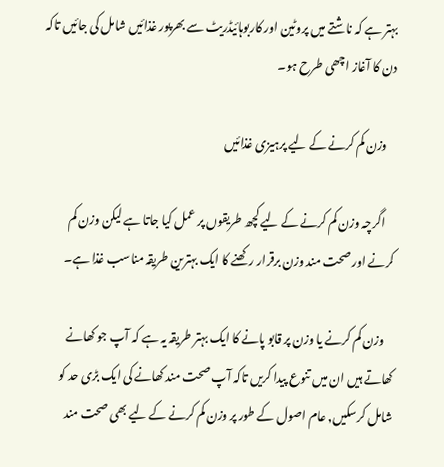بہتر ہے کہ ناشتے میں پروٹین اور کاربوہائیڈریٹ سے بھرپور غذائیں شامل کی جائیں تاکہ دن کا آغاز اچھی طرح ہو۔

    وزن کم کرنے کے لیے پرہیزی غذائیں

    اگرچہ وزن کم کرنے کے لیے کچھ طریقوں پر عمل کیا جاتا ہے لیکن وزن کم کرنے اور صحت مند وزن برقرار رکھنے کا ایک بہترین طریقہ مناسب غذا ہے۔

    وزن کم کرنے یا وزن پر قابو پانے کا ایک بہتر طریقہ یہ ہے کہ آپ جو کھانے کھاتے ہیں ان میں تنوع پیدا کریں تاکہ آپ صحت مند کھانے کی ایک بڑی حد کو شامل کرسکیں, عام اصول کے طور پر وزن کم کرنے کے لیے بھی صحت مند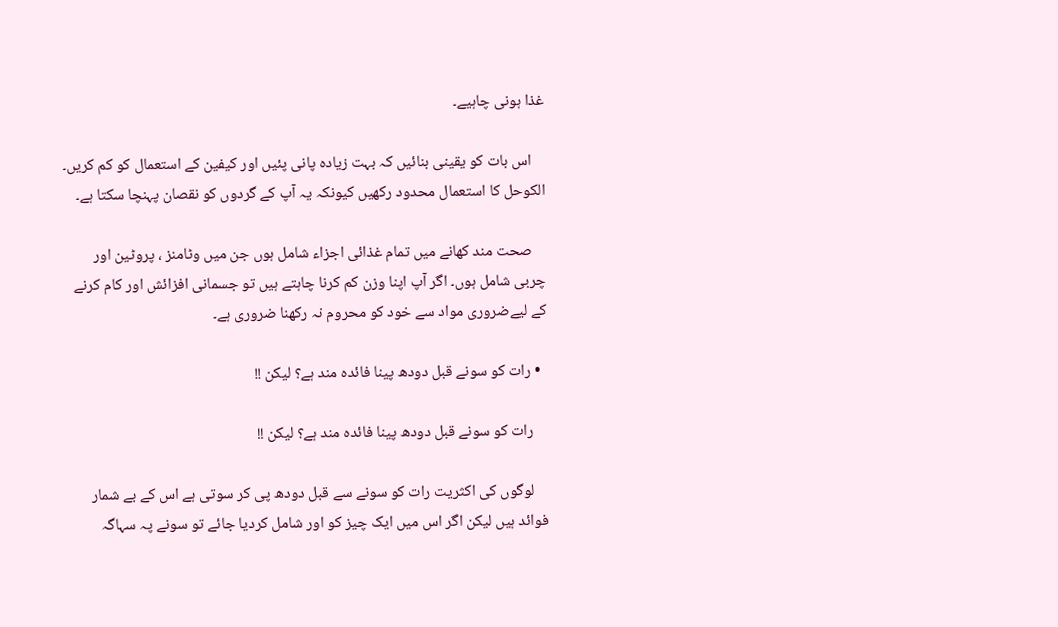غذا ہونی چاہیے۔

    اس بات کو یقینی بنائیں کہ بہت زیادہ پانی پئیں اور کیفین کے استعمال کو کم کریں۔ الکوحل کا استعمال محدود رکھیں کیونکہ یہ آپ کے گردوں کو نقصان پہنچا سکتا ہے۔

    صحت مند کھانے میں تمام غذائی اجزاء شامل ہوں جن میں وٹامنز ، پروٹین اور چربی شامل ہوں۔ اگر آپ اپنا وزن کم کرنا چاہتے ہیں تو جسمانی افزائش اور کام کرنے کے لیےضروری مواد سے خود کو محروم نہ رکھنا ضروری ہے۔

  • رات کو سونے قبل دودھ پینا فائدہ مند ہے؟ لیکن !!

    رات کو سونے قبل دودھ پینا فائدہ مند ہے؟ لیکن !!

    لوگوں کی اکثریت رات کو سونے سے قبل دودھ پی کر سوتی ہے اس کے بے شمار فوائد ہیں لیکن اگر اس میں ایک چیز کو اور شامل کردیا جائے تو سونے پہ سہاگہ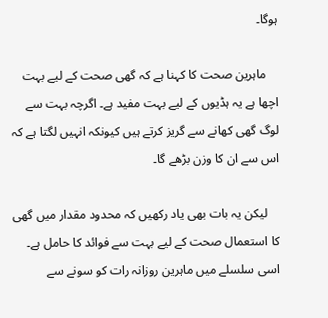ہوگا۔

    ماہرین صحت کا کہنا ہے کہ گھی صحت کے لیے بہت اچھا ہے یہ ہڈیوں کے لیے بہت مفید ہے۔ اگرچہ بہت سے لوگ گھی کھانے سے گریز کرتے ہیں کیونکہ انہیں لگتا ہے کہ اس سے ان کا وزن بڑھے گا۔

    لیکن یہ بات بھی یاد رکھیں کہ محدود مقدار میں گھی کا استعمال صحت کے لیے بہت سے فوائد کا حامل ہے۔ اسی سلسلے میں ماہرین روزانہ رات کو سونے سے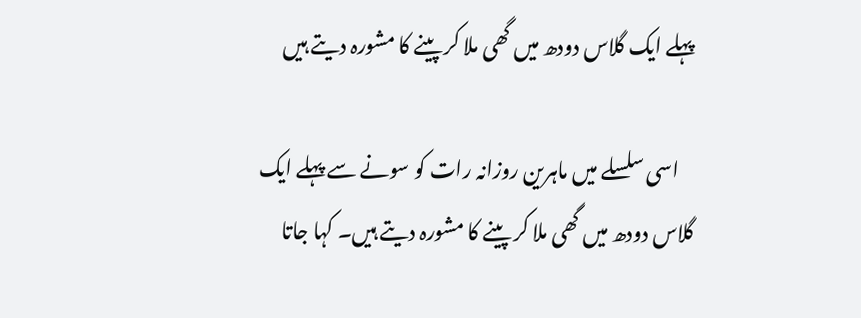پہلے ایک گلاس دودھ میں گھی ملا کر پینے کا مشورہ دیتے ہیں

    اسی سلسلے میں ماہرین روزانہ رات کو سونے سے پہلے ایک گلاس دودھ میں گھی ملا کر پینے کا مشورہ دیتے ہیں۔ کہا جاتا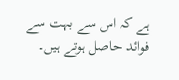ہے کہ اس سے بہت سے فوائد حاصل ہوتے ہیں۔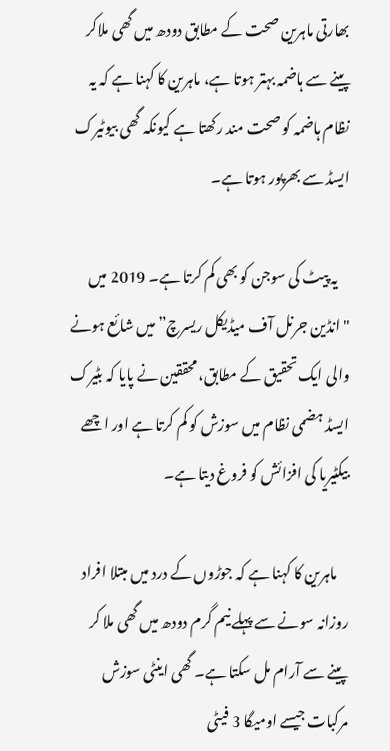بھارتی ماہرین صحت کے مطابق دودھ میں گھی ملاکر پینے سے ہاضمہ بہتر ہوتا ہے، ماہرین کا کہنا ہے کہ یہ نظام ہاضمہ کو صحت مند رکھتا ہے کیونکہ گھی بیوٹیرک ایسڈ سے بھرپور ہوتا ہے۔

    یہ پیٹ کی سوجن کو بھی کم کرتا ہے۔ 2019 میں "انڈین جرنل آف میڈیکل ریسرچ” میں شائع ہونے والی ایک تحقیق کے مطابق، محققین نے پایا کہ بٹیرک ایسڈ ہضمی نظام میں سوزش کو کم کرتا ہے اور اچھے بیکٹیریا کی افزائش کو فروغ دیتا ہے۔

    ماہرین کا کہنا ہے کہ جوڑوں کے درد میں مبتلا افراد روزانہ سونے سے پہلے نیم گرم دودھ میں گھی ملا کر پینے سے آرام مل سکتا ہے۔ گھی اینٹی سوزش مرکبات جیسے اومیگا 3 فیٹی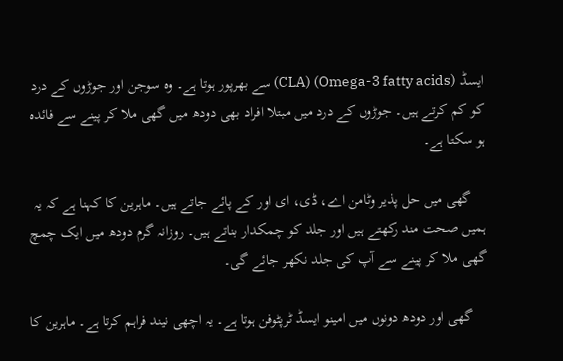ایسڈ (Omega-3 fatty acids) (CLA) سے بھرپور ہوتا ہے۔ وہ سوجن اور جوڑوں کے درد کو کم کرتے ہیں۔ جوڑوں کے درد میں مبتلا افراد بھی دودھ میں گھی ملا کر پینے سے فائدہ ہو سکتا ہے۔

    گھی میں حل پذیر وٹامن اے، ڈی، ای اور کے پائے جاتے ہیں۔ ماہرین کا کہنا ہے کہ یہ ہمیں صحت مند رکھتے ہیں اور جلد کو چمکدار بناتے ہیں۔ روزانہ گرم دودھ میں ایک چمچ گھی ملا کر پینے سے آپ کی جلد نکھر جائے گی۔

    گھی اور دودھ دونوں میں امینو ایسڈ ٹرپٹوفن ہوتا ہے۔ یہ اچھی نیند فراہم کرتا ہے۔ ماہرین کا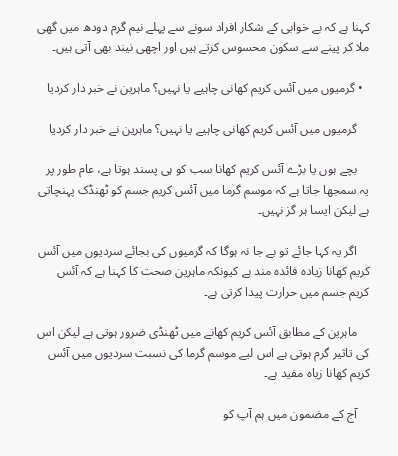کہنا ہے کہ بے خوابی کے شکار افراد سونے سے پہلے نیم گرم دودھ میں گھی ملا کر پینے سے سکون محسوس کرتے ہیں اور اچھی نیند بھی آتی ہیں۔

  • گرمیوں میں آئس کریم کھانی چاہیے یا نہیں؟ ماہرین نے خبر دار کردیا

    گرمیوں میں آئس کریم کھانی چاہیے یا نہیں؟ ماہرین نے خبر دار کردیا

    بچے ہوں یا بڑے آئس کریم کھانا سب کو ہی پسند ہوتا ہے، عام طور پر یہ سمجھا جاتا ہے کہ موسم گرما میں آئس کریم جسم کو ٹھنڈک پہنچاتی ہے لیکن ایسا ہر گز نہیں۔

    اگر یہ کہا جائے تو بے جا نہ ہوگا کہ گرمیوں کی بجائے سردیوں میں آئس کریم کھانا زیادہ فائدہ مند ہے کیونکہ ماہرین صحت کا کہنا ہے کہ آئس کریم جسم میں حرارت پیدا کرتی ہے۔

    ماہرین کے مطابق آئس کریم کھانے میں ٹھنڈی ضرور ہوتی ہے لیکن اس کی تاثیر گرم ہوتی ہے اس لیے موسم گرما کی نسبت سردیوں میں آئس کریم کھانا زیاہ مفید ہے۔

    آج کے مضمون میں ہم آپ کو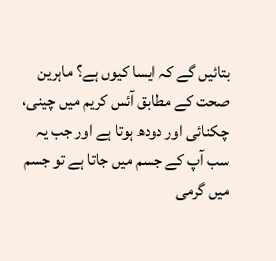بتائیں گے کہ ایسا کیوں ہے؟ ماہرین صحت کے مطابق آئس کریم میں چینی، چکنائی اور دودھ ہوتا ہے اور جب یہ سب آپ کے جسم میں جاتا ہے تو جسم میں گرمی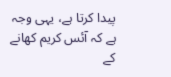پیدا کرتا ہے، یہی وجہ ہے کہ آئس کریم کھانے کے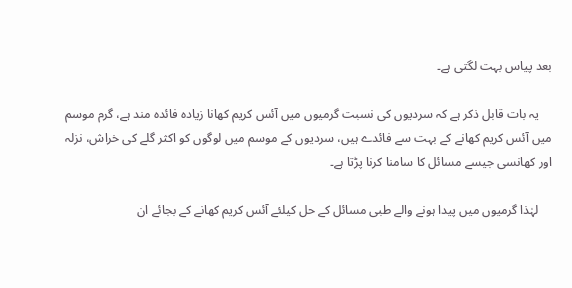بعد پیاس بہت لگتی ہے۔

    یہ بات قابل ذکر ہے کہ سردیوں کی نسبت گرمیوں میں آئس کریم کھانا زیادہ فائدہ مند ہے، گرم موسم میں آئس کریم کھانے کے بہت سے فائدے ہیں، سردیوں کے موسم میں لوگوں کو اکثر گلے کی خراش، نزلہ اور کھانسی جیسے مسائل کا سامنا کرنا پڑتا ہے۔

    لہٰذا گرمیوں میں پیدا ہونے والے طبی مسائل کے حل کیلئے آئس کریم کھانے کے بجائے ان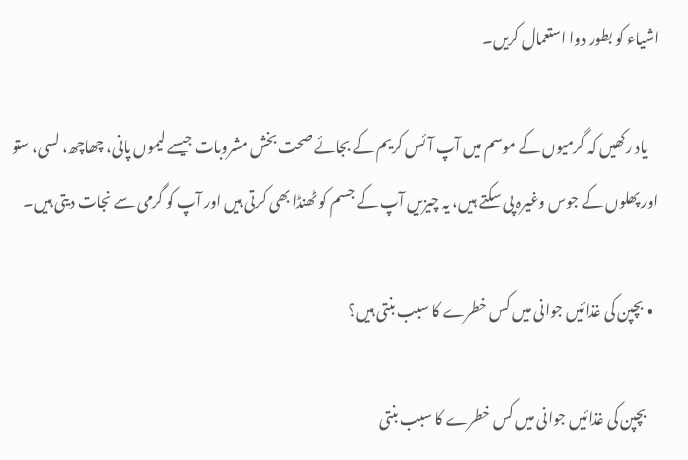اشیاء کو بطور دوا استعمال کریں۔

    یاد رکھیں کہ گرمیوں کے موسم میں آپ آئس کریم کے بجائے صحت بخش مشروبات جیسے لیموں پانی، چھاچھ، لسی، ستو اور پھلوں کے جوس وغیرہ پی سکتے ہیں، یہ چیزیں آپ کے جسم کو ٹھنڈا بھی کرتی ہیں اور آپ کو گرمی سے نجات دیتی ہیں۔

  • بچپن کی غذائیں جوانی میں کس خطرے کا سبب بنتی ہیں؟

    بچپن کی غذائیں جوانی میں کس خطرے کا سبب بنتی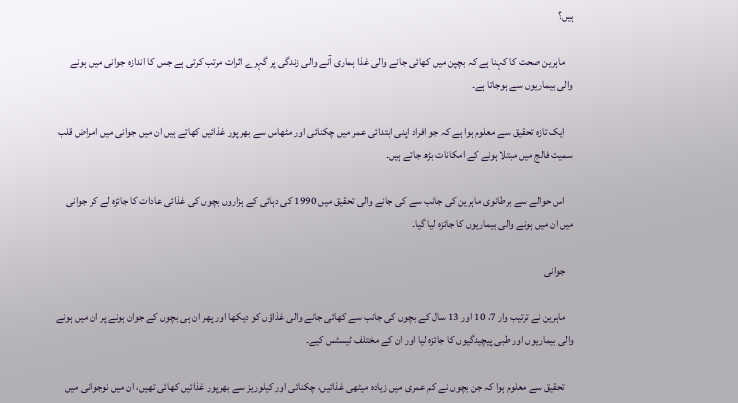ہیں؟

    ماہرین صحت کا کہنا ہے کہ بچپن میں کھائی جانے والی غذا ہماری آنے والی زندگی پر گہرے اثرات مرتب کرتی ہے جس کا اندازہ جوانی میں ہونے والی بیماریوں سے ہوجاتا ہے۔

    ایک تازہ تحقیق سے معلوم ہوا ہے کہ جو افراد اپنی ابتدائی عمر میں چکنائی اور مٹھاس سے بھرپور غذائیں کھاتے ہیں ان میں جوانی میں امراض قلب سمیت فالج میں مبتلا ہونے کے امکانات بڑھ جاتے ہیں۔

    اس حوالے سے برطانوی ماہرین کی جانب سے کی جانے والی تحقیق میں 1990 کی دہائی کے ہزاروں بچوں کی غذائی عادات کا جائزہ لے کر جوانی میں ان میں ہونے والی بیماریوں کا جائزہ لیا گیا۔

    جوانی

    ماہرین نے ترتیب وار 7، 10 اور 13 سال کے بچوں کی جانب سے کھائی جانے والی غذاؤں کو دیکھا اور پھر ان ہی بچوں کے جوان ہونے پر ان میں ہونے والی بیماریوں اور طبی پیچیدگیوں کا جائزہ لیا اور ان کے مختلف ٹیسٹس کیے۔

    تحقیق سے معلوم ہوا کہ جن بچوں نے کم عمری میں زیادہ میٹھی غذائیں، چکنائی اور کیلوریز سے بھرپور غذائیں کھائی تھیں، ان میں نوجوانی میں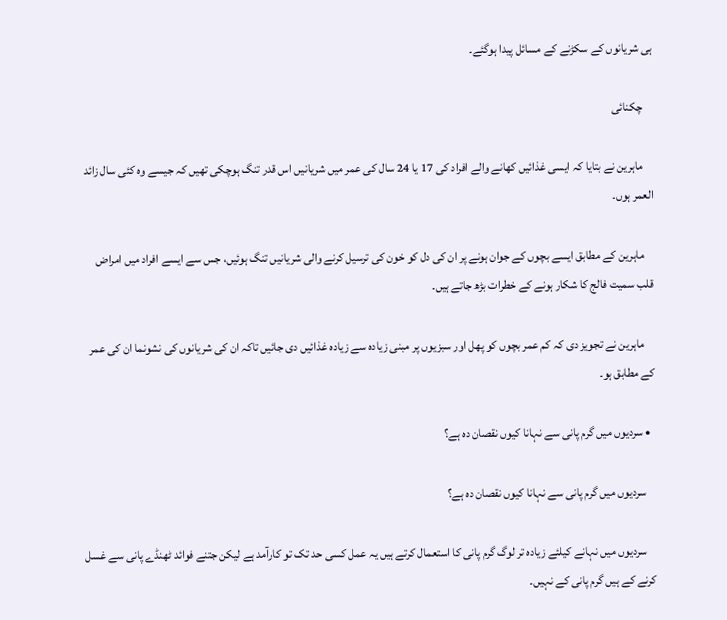ہی شریانوں کے سکڑنے کے مسائل پیدا ہوگئے۔

    چکنائی

    ماہرین نے بتایا کہ ایسی غذائیں کھانے والے افراد کی 17 یا 24 سال کی عمر میں شریانیں اس قدر تنگ ہوچکی تھیں کہ جیسے وہ کئی سال زائد العمر ہوں۔

    ماہرین کے مطابق ایسے بچوں کے جوان ہونے پر ان کی دل کو خون کی ترسیل کرنے والی شریانیں تنگ ہوئیں، جس سے ایسے افراد میں امراض قلب سمیت فالج کا شکار ہونے کے خطرات بڑھ جاتے ہیں۔

    ماہرین نے تجویز دی کہ کم عمر بچوں کو پھل اور سبزیوں پر مبنی زیادہ سے زیادہ غذائیں دی جائیں تاکہ ان کی شریانوں کی نشونما ان کی عمر کے مطابق ہو۔

  • سردیوں میں گرم پانی سے نہانا کیوں نقصان دہ ہے؟

    سردیوں میں گرم پانی سے نہانا کیوں نقصان دہ ہے؟

    سردیوں میں نہانے کیلئے زیادہ تر لوگ گرم پانی کا استعمال کرتے ہیں یہ عمل کسی حد تک تو کارآمد ہے لیکن جتنے فوائد ٹھنڈے پانی سے غسل کرنے کے ہیں گرم پانی کے نہیں۔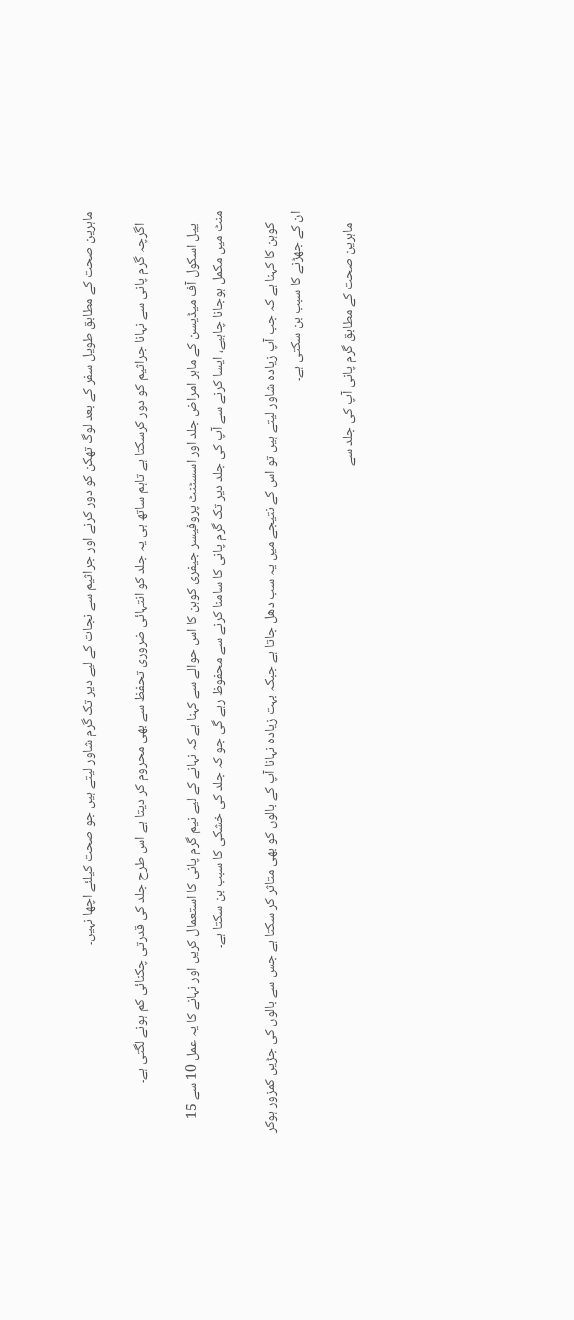ماہرین صحت کے مطابق طویل سفر کے بعد لوگ تھکن کو دور کرنے اور جراثیم سے نجات کے لیے دیر تک گرم شاور لیتے ہیں جو صحت کیلئے اچھا نہیں۔

    اگرچہ گرم پانی سے نہانا جراثیم کو دور کرسکتا ہے تاہم ساتھ ہی یہ جلد کو انتہائی ضروری تحفظ سے بھی محروم کر دیتا ہے اس طرح جلد کی قدرتی چکنائی کم ہونے لگتی ہے۔

    ییل اسکول آف میڈیسن کے ماہر امراض جلد اور اسسٹنٹ پروفیسر جیفری کوہن کا اس حوالے سے کہنا ہے کہ نہانے کے لیے نیم گرم پانی کا استعمال کریں اور نہانے کا یہ عمل 10 سے 15 منٹ میں مکمل ہوجانا چاہیے، ایسا کرنے سے آپ کی جلد دیر تک گرم پانی کا سامنا کرنے سے محفوظ رہے گی جو کہ جلد کی خشکی کا سبب بن سکتا ہے۔

    کوہن کا کہنا ہے کہ جب آپ زیادہ شاور لیتے ہیں تو اس کے نتیجے میں یہ سب دھل جاتا ہے جبکہ بہت زیادہ نہانا آپ کے بالوں کو بھی متاثر کر سکتا ہے جس سے بالوں کی جڑیں کمزور ہوکر ان کے جھڑنے کا سبب بن سکتی ہے۔

    ماہرین صحت کے مطابق گرم پانی آپ کی جلد سے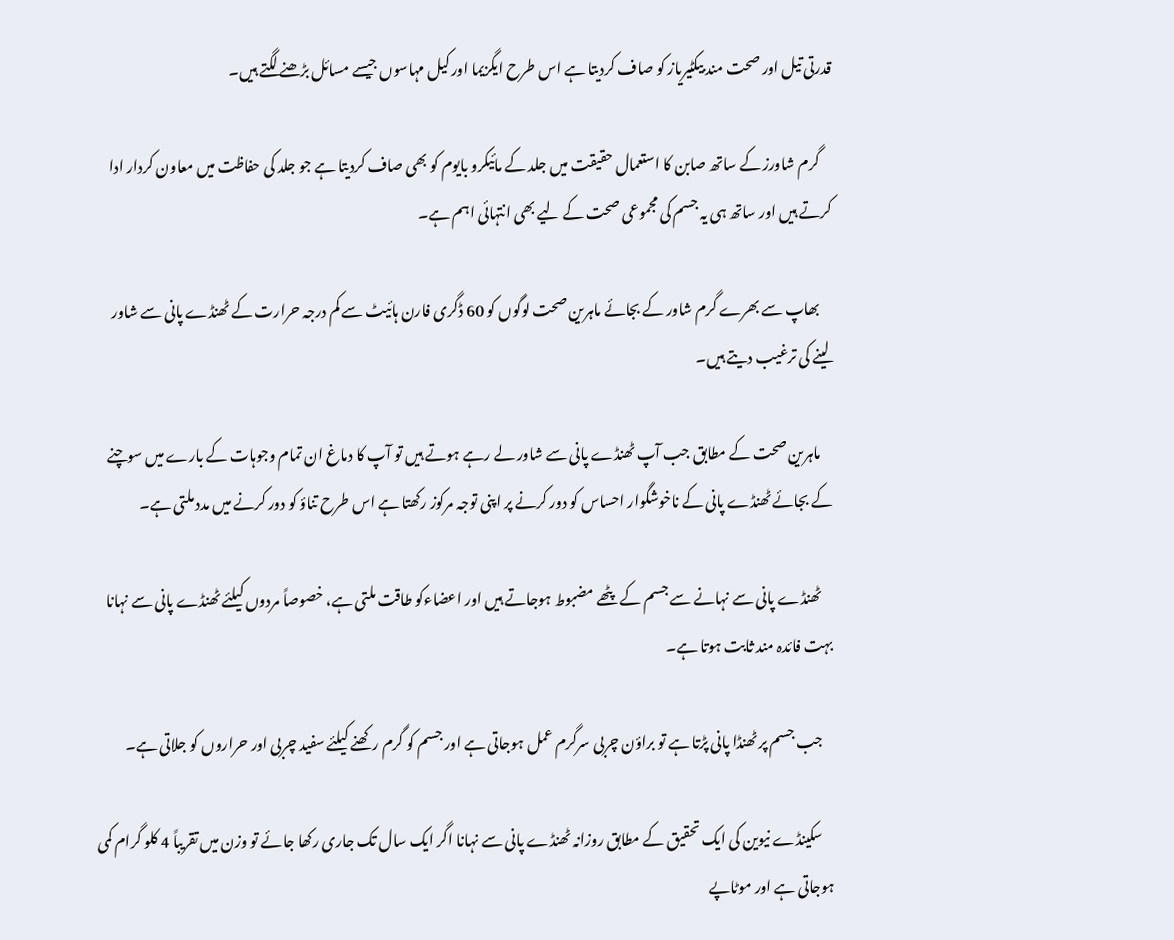قدرتی تیل اور صحت مند بیکٹیریاز کو صاف کردیتا ہے اس طرح ایگزیما اور کیل مہاسوں جیسے مسائل بڑھنے لگتے ہیں۔

    گرم شاورز کے ساتھ صابن کا استعمال حقیقت میں جلد کے مائیکرو بایوم کو بھی صاف کردیتا ہے جو جلد کی حفاظت میں معاون کردار ادا کرتے ہیں اور ساتھ ہی یہ جسم کی مجموعی صحت کے لیے بھی انتہائی اہم ہے۔

    بھاپ سے بھرے گرم شاور کے بجائے ماہرین صحت لوگوں کو 60 ڈگری فارن ہائیٹ سے کم درجہ حرارت کے ٹھنڈے پانی سے شاور لینے کی ترغیب دیتے ہیں۔

    ماہرین صحت کے مطابق جب آپ ٹھنڈے پانی سے شاور لے رہے ہوتے ہیں تو آپ کا دماغ ان تمام وجوہات کے بارے میں سوچنے کے بجائے ٹھنڈے پانی کے ناخوشگوار احساس کو دور کرنے پر اپنی توجہ مرکوز رکھتا ہے اس طرح تناؤ کو دور کرنے میں مدد ملتی ہے۔

    ٹھنڈے پانی سے نہانے سے جسم کے پٹھے مضبوط ہوجاتے ہیں اور اعضاءکو طاقت ملتی ہے، خصوصاً مردوں کیلئے ٹھنڈے پانی سے نہانا بہت فائدہ مند ثابت ہوتا ہے۔

    جب جسم پر ٹھنڈا پانی پڑتا ہے تو براؤن چربی سرگرم عمل ہوجاتی ہے اور جسم کو گرم رکھنے کیلئے سفید چربی اور حراروں کو جلاتی ہے۔

    سکینڈے نیوین کی ایک تحقیق کے مطابق روزانہ ٹھنڈے پانی سے نہانا اگر ایک سال تک جاری رکھا جائے تو وزن میں تقریباً 4 کلو گرام کمی ہوجاتی ہے اور موٹاپے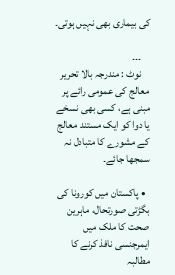کی بیماری بھی نہیں ہوتی۔

    ۔۔۔
    نوٹ : مندرجہ بالا تحریر معالج کی عمومی رائے پر مبنی ہے، کسی بھی نسخے یا دوا کو ایک مستند معالج کے مشورے کا متبادل نہ سمجھا جائے۔

  • پاکستان میں کورونا کی بگڑتی صورتحال، ماہرین صحت کا ملک میں ایمرجنسی نافذ کرنے کا مطالبہ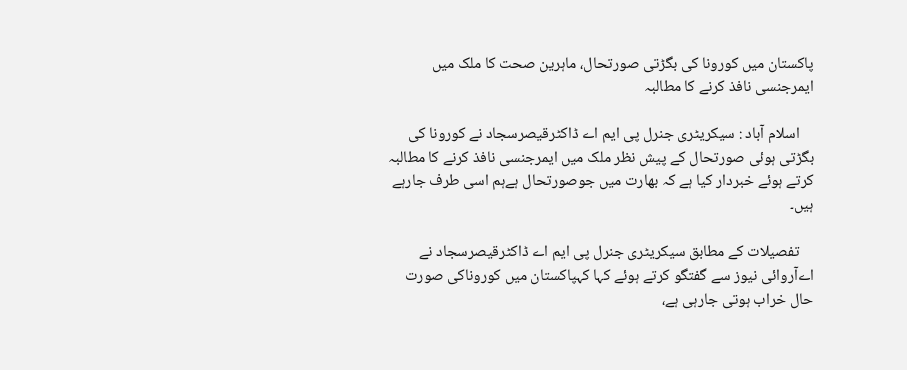پاکستان میں کورونا کی بگڑتی صورتحال، ماہرین صحت کا ملک میں ایمرجنسی نافذ کرنے کا مطالبہ

    اسلام آباد : سیکریٹری جنرل پی ایم اے ڈاکٹرقیصرسجاد نے کورونا کی بگڑتی ہوئی صورتحال کے پیش نظر ملک میں ایمرجنسی نافذ کرنے کا مطالبہ کرتے ہوئے خبردار کیا ہے کہ بھارت میں جوصورتحال ہےہم اسی طرف جارہے ہیں۔

    تفصیلات کے مطابق سیکریٹری جنرل پی ایم اے ڈاکٹرقیصرسجاد نے اےآروائی نیوز سے گفتگو کرتے ہوئے کہا کہپاکستان میں کوروناکی صورت حال خراب ہوتی جارہی ہے،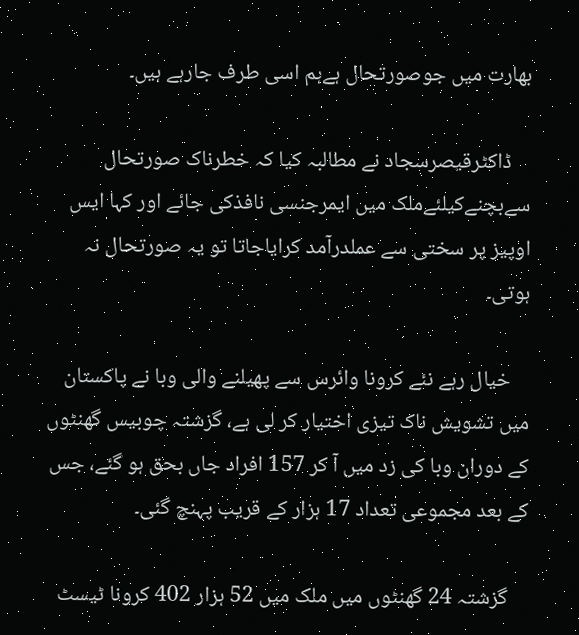بھارت میں جوصورتحال ہےہم اسی طرف جارہے ہیں۔

    ڈاکٹرقیصرسجاد نے مطالبہ کیا کہ خطرناک صورتحال سےبچنےکیلئےملک میں ایمرجنسی نافذکی جائے اور کہا ایس اوپیز پر سختی سے عملدرآمد کرایاجاتا تو یہ صورتحال نہ ہوتی۔

    خیال رہے نئے کرونا وائرس سے پھیلنے والی وبا نے پاکستان میں تشویش ناک تیزی اختیار کر لی ہے، گزشتہ چوبیس گھنٹوں کے دوران وبا کی زد میں آ کر 157 افراد جاں بحق ہو گئے، جس کے بعد مجموعی تعداد 17 ہزار کے قریب پہنچ گئی۔

    گزشتہ 24 گھنٹوں میں ملک میں 52 ہزار 402 کرونا ٹیسٹ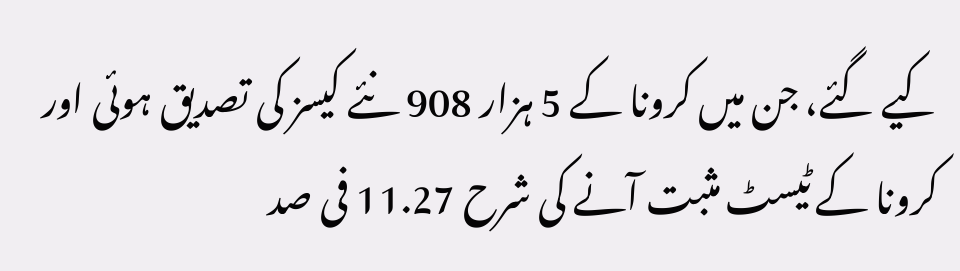کیے گئے، جن میں کرونا کے 5 ہزار 908 نئے کیسز کی تصدیق ہوئی اور کرونا کے ٹیسٹ مثبت آنے کی شرح 11.27 فی صد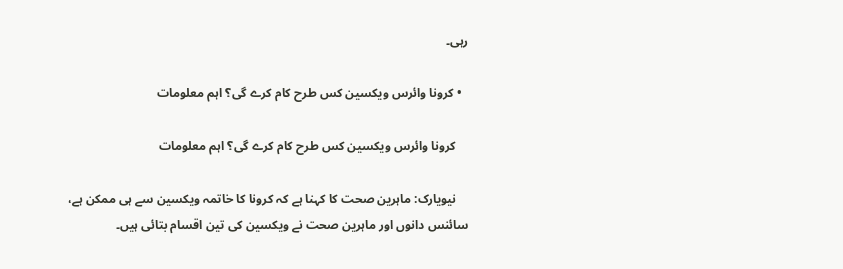رہی۔

  • کرونا وائرس ویکسین کس طرح کام کرے گی؟ اہم معلومات

    کرونا وائرس ویکسین کس طرح کام کرے گی؟ اہم معلومات

    نیویارک: ماہرین صحت کا کہنا ہے کہ کرونا کا خاتمہ ویکسین سے ہی ممکن ہے، سائنس دانوں اور ماہرین صحت نے ویکسین کی تین اقسام بتائی ہیں۔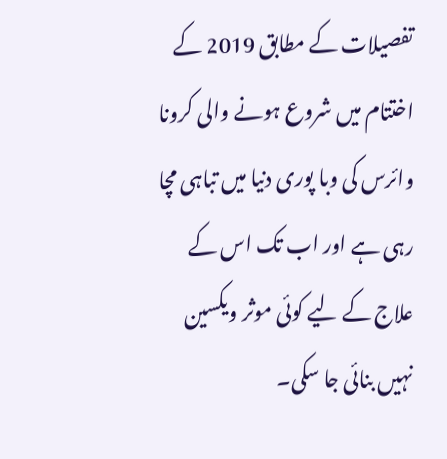تفصیلات کے مطابق 2019 کے اختتام میں شروع ہونے والی کرونا وائرس کی وبا پوری دنیا میں تباہی مچا رہی ہے اور اب تک اس کے علاج کے لیے کوئی موثر ویکسین نہیں بنائی جا سکی۔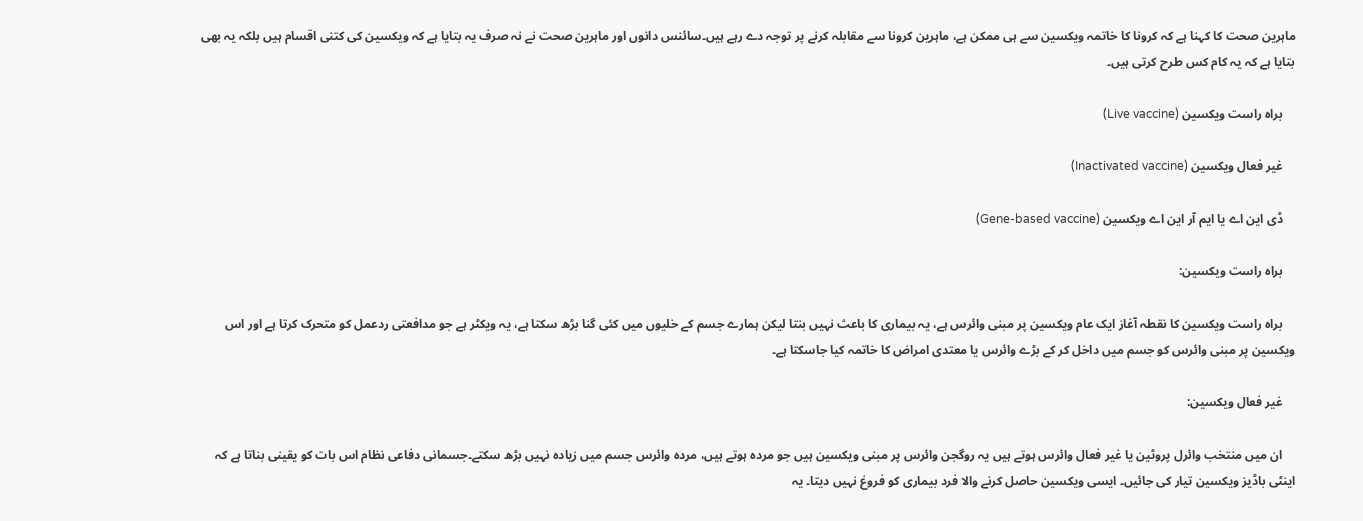ماہرین صحت کا کہنا ہے کہ کرونا کا خاتمہ ویکسین سے ہی ممکن ہے، ماہرین کرونا سے مقابلہ کرنے پر توجہ دے رہے ہیں۔سائنس دانوں اور ماہرین صحت نے نہ صرف یہ بتایا ہے کہ ویکسین کی کتنی اقسام ہیں بلکہ یہ بھی بتایا ہے کہ یہ کام کس طرح کرتی ہیں۔

    براہ راست ویکسین (Live vaccine)

    غیر فعال ویکسین (Inactivated vaccine)

    ڈی این اے یا ایم آر این اے ویکسین (Gene-based vaccine)

    براہ راست ویکسین:

    براہ راست ویکسین کا نقطہ آغاز ایک عام ویکسین پر مبنی وائرس ہے، یہ بیماری کا باعث نہیں بنتا لیکن ہمارے جسم کے خلیوں میں کئی گنا بڑھ سکتا ہے، یہ ویکٹر ہے جو مدافعتی ردعمل کو متحرک کرتا ہے اور اس ویکسین پر مبنی وائرس کو جسم میں داخل کر کے بڑے وائرس یا معتدی امراض کا خاتمہ کیا جاسکتا ہے۔

    غیر فعال ویکسین:

    ان میں منتخب وائرل پروٹین یا غیر فعال وائرس ہوتے ہیں یہ روگجن وائرس پر مبنی ویکسین ہیں جو مردہ ہوتے ہیں، مردہ وائرس جسم میں زیادہ نہیں بڑھ سکتے۔جسمانی دفاعی نظام اس بات کو یقینی بناتا ہے کہ اینٹی باڈیز ویکسین تیار کی جائیں۔ ایسی ویکسین حاصل کرنے والا فرد بیماری کو فروغ نہیں دیتا۔ یہ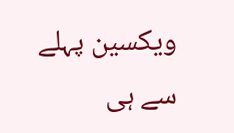ویکسین پہلے سے ہی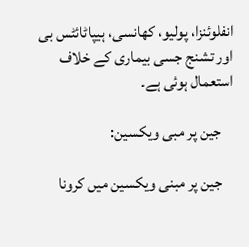انفلوئنزا، پولیو، کھانسی، ہیپاٹائٹس بی اور تشنج جسی بیماری کے خلاف استعمال ہوئی ہے۔

    جین پر مبی ویکسین:

    جین پر مبنی ویکسین میں کرونا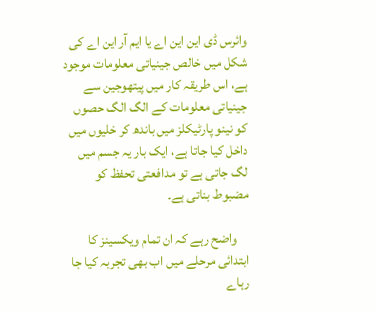وائرس ڈی این این اے یا ایم آر این اے کی شکل میں خالص جینیاتی معلومات موجود ہے، اس طریقہ کار میں پیتھوجین سے جینیاتی معلومات کے الگ الگ حصوں کو نینو پارٹیکلز میں باندھ کر خلیوں میں داخل کیا جاتا ہے، ایک بار یہ جسم میں لگ جاتی ہے تو مدافعتی تحفظ کو مضبوط بناتی ہے۔

    واضح رہے کہ ان تمام ویکسینز کا ابتدائی مرحلے میں اب بھی تجربہ کیا جا رہاے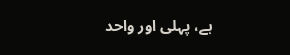ہے، پہلی اور واحد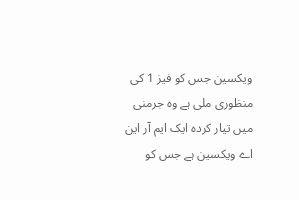ویکسین جس کو فیز 1 کی منظوری ملی ہے وہ جرمنی میں تیار کردہ ایک ایم آر این اے ویکسین ہے جس کو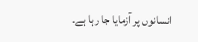انسانوں پر آزمایا جا رہا ہے۔